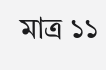মাত্র ১১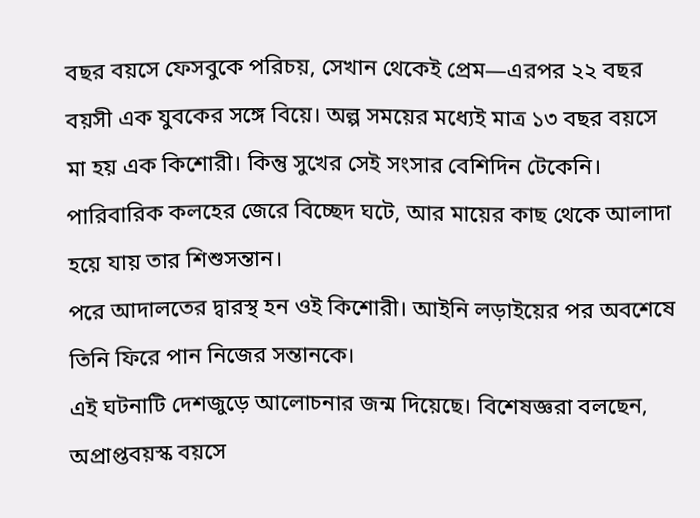বছর বয়সে ফেসবুকে পরিচয়, সেখান থেকেই প্রেম—এরপর ২২ বছর বয়সী এক যুবকের সঙ্গে বিয়ে। অল্প সময়ের মধ্যেই মাত্র ১৩ বছর বয়সে মা হয় এক কিশোরী। কিন্তু সুখের সেই সংসার বেশিদিন টেকেনি। পারিবারিক কলহের জেরে বিচ্ছেদ ঘটে, আর মায়ের কাছ থেকে আলাদা হয়ে যায় তার শিশুসন্তান।
পরে আদালতের দ্বারস্থ হন ওই কিশোরী। আইনি লড়াইয়ের পর অবশেষে তিনি ফিরে পান নিজের সন্তানকে।
এই ঘটনাটি দেশজুড়ে আলোচনার জন্ম দিয়েছে। বিশেষজ্ঞরা বলছেন, অপ্রাপ্তবয়স্ক বয়সে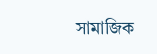সামাজিক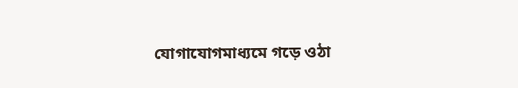যোগাযোগমাধ্যমে গড়ে ওঠা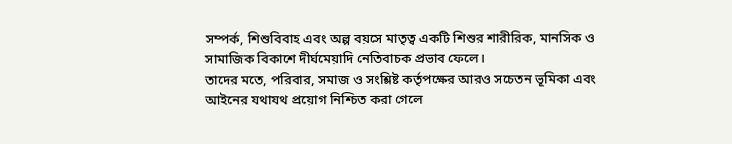সম্পর্ক, শিশুবিবাহ এবং অল্প বয়সে মাতৃত্ব একটি শিশুর শারীরিক, মানসিক ও সামাজিক বিকাশে দীর্ঘমেয়াদি নেতিবাচক প্রভাব ফেলে।
তাদের মতে, পরিবার, সমাজ ও সংশ্লিষ্ট কর্তৃপক্ষের আরও সচেতন ভূমিকা এবং আইনের যথাযথ প্রয়োগ নিশ্চিত করা গেলে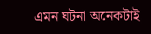এমন ঘটনা অনেকটাই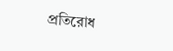প্রতিরোধ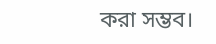করা সম্ভব।